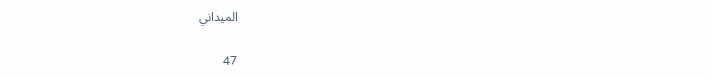الميداني

47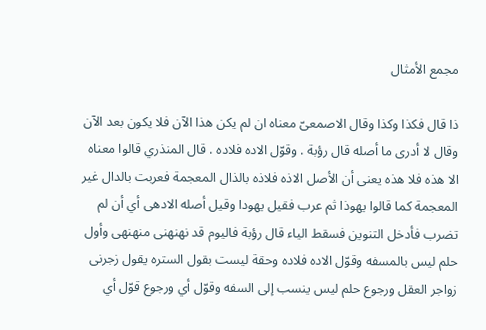مجمع الأمثال

ذا قال فكذا وكذا وقال الاصمعىّ معناه ان لم يكن هذا الآن فلا يكون بعد الآن وقال لا أدرى ما أصله قال رؤبة . وقوّل الاده فلاده . قال المنذري قالوا معناه الا هذه فلا هذه يعنى أن الأصل الاذه فلاذه بالذال المعجمة فعربت بالدال غير المعجمة كما قالوا يهوذا ثم عرب فقيل يهودا وقيل أصله الادهى أي أن لم تضرب فأدخل التنوين فسقط الياء قال رؤبة فاليوم قد نهنهنى منهنهى وأول حلم ليس بالمسفه وقوّل الاده فلاده وحقة ليست بقول الستره يقول زجرنى زواجر العقل ورجوع حلم ليس ينسب إلى السفه وقوّل أي ورجوع قوّل أي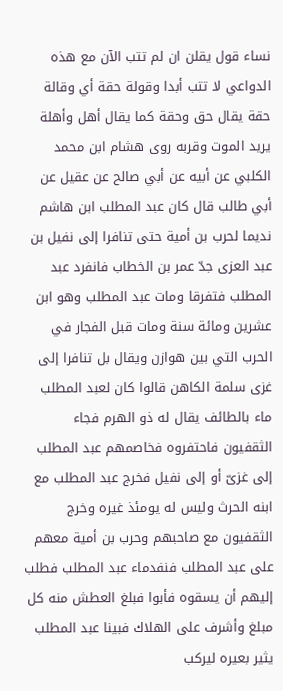نساء قول يقلن ان لم تتب الآن مع هذه الدواعي لا تتب أبدا وقولة حقة أي وقالة حقة يقال حق وحقة كما يقال أهل وأهلة يريد الموت وقربه روى هشام ابن محمد الكلبي عن أبيه عن أبي صالح عن عقيل عن أبي طالب قال كان عبد المطلب ابن هاشم نديما لحرب بن أمية حتى تنافرا إلى نفيل بن عبد العزى جدّ عمر بن الخطاب فانفرد عبد المطلب فتفرقا ومات عبد المطلب وهو ابن عشرين ومائة سنة ومات قبل الفجار في الحرب التي بين هوازن ويقال بل تنافرا إلى غزى سلمة الكاهن قالوا كان لعبد المطلب ماء بالطائف يقال له ذو الهرم فجاء الثقفيون فاحتفروه فخاصمهم عبد المطلب إلى غزىّ أو إلى نفيل فخرج عبد المطلب مع ابنه الحرث وليس له يومئذ غيره وخرج الثقفيون مع صاحبهم وحرب بن أمية معهم على عبد المطلب فنفدماء عبد المطلب فطلب إليهم أن يسقوه فأبوا فبلغ العطش منه كل مبلغ وأشرف على الهلاك فبينا عبد المطلب يثير بعيره ليركب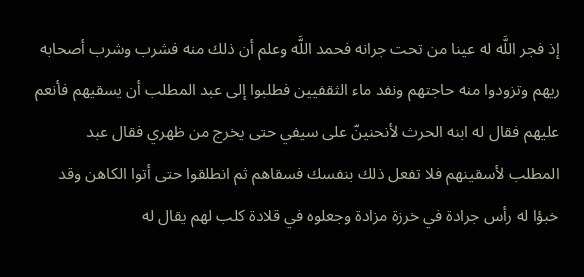إذ فجر اللَّه له عينا من تحت جرانه فحمد اللَّه وعلم أن ذلك منه فشرب وشرب أصحابه ريهم وتزودوا منه حاجتهم ونفد ماء الثقفيين فطلبوا إلى عبد المطلب أن يسقيهم فأنعم عليهم فقال له ابنه الحرث لأنحنينّ على سيفي حتى يخرج من ظهري فقال عبد المطلب لأسقينهم فلا تفعل ذلك بنفسك فسقاهم ثم انطلقوا حتى أتوا الكاهن وقد خبؤا له رأس جرادة في خرزة مزادة وجعلوه في قلادة كلب لهم يقال له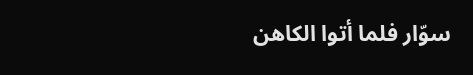سوّار فلما أتوا الكاهن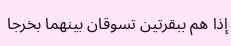إذا هم ببقرتين تسوقان بينهما بخرجا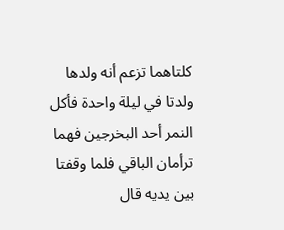كلتاهما تزعم أنه ولدها ولدتا في ليلة واحدة فأكل النمر أحد البخرجين فهما ترأمان الباقي فلما وقفتا بين يديه قال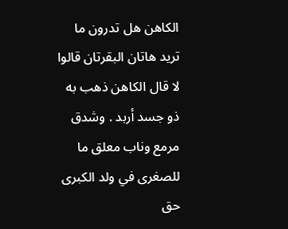الكاهن هل تدرون ما تريد هاتان البقرتان قالوا لا قال الكاهن ذهب به ذو جسد أربد . وشدق مرمع وناب معلق ما للصغرى في ولد الكبرى حق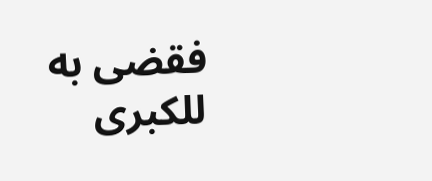فقضى به للكبرى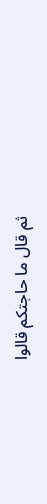ثم قال ما حاجتكم قالوا